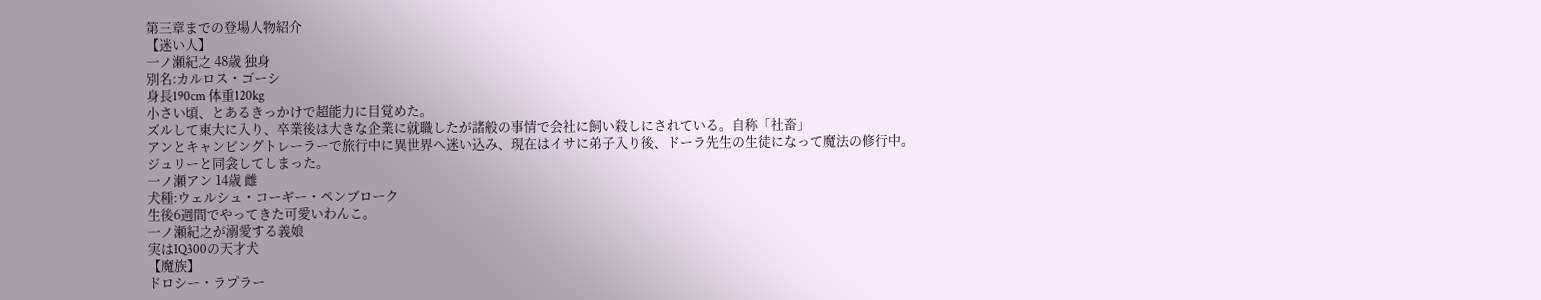第三章までの登場人物紹介
【迷い人】
一ノ瀬紀之 48歳 独身
別名:カルロス・ゴーシ
身長190cm 体重120kg
小さい頃、とあるきっかけで超能力に目覚めた。
ズルして東大に入り、卒業後は大きな企業に就職したが諸般の事情で会社に飼い殺しにされている。自称「社畜」
アンとキャンピングトレーラーで旅行中に異世界へ迷い込み、現在はイサに弟子入り後、ドーラ先生の生徒になって魔法の修行中。
ジュリーと同衾してしまった。
一ノ瀬アン 14歳 雌
犬種:ウェルシュ・コーギー・ペンブローク
生後6週間でやってきた可愛いわんこ。
一ノ瀬紀之が溺愛する義娘
実はIQ300の天才犬
【魔族】
ドロシー・ラプラー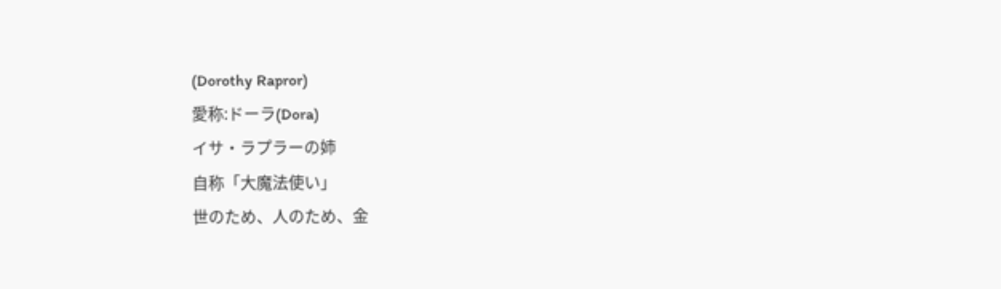(Dorothy Rapror)
愛称:ドーラ(Dora)
イサ・ラプラーの姉
自称「大魔法使い」
世のため、人のため、金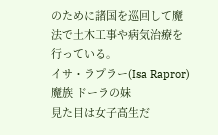のために諸国を巡回して魔法で土木工事や病気治療を行っている。
イサ・ラプラー(Isa Rapror)
魔族 ドーラの妹
見た目は女子高生だ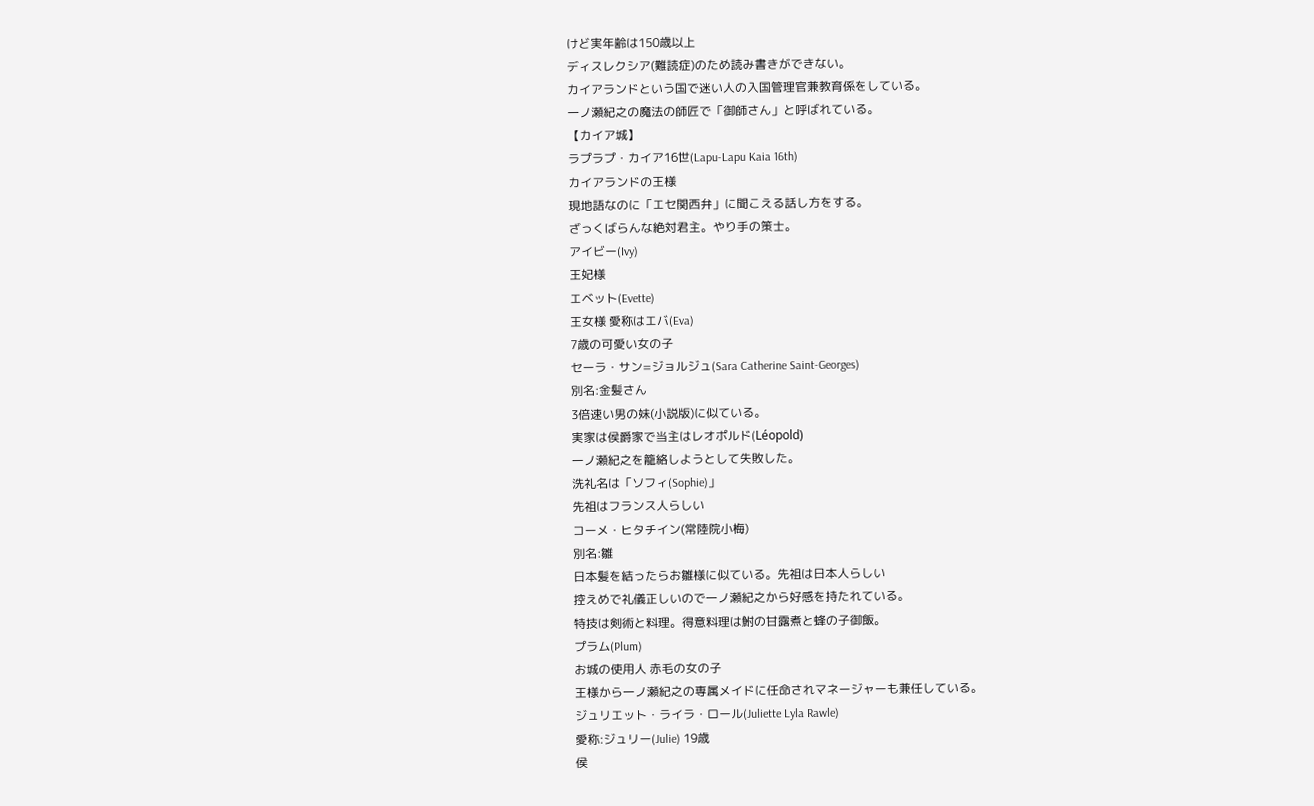けど実年齢は150歳以上
ディスレクシア(難読症)のため読み書きができない。
カイアランドという国で迷い人の入国管理官兼教育係をしている。
一ノ瀬紀之の魔法の師匠で「御師さん」と呼ばれている。
【カイア城】
ラプラプ・カイア16世(Lapu-Lapu Kaia 16th)
カイアランドの王様
現地語なのに「エセ関西弁」に聞こえる話し方をする。
ざっくばらんな絶対君主。やり手の策士。
アイビー(Ivy)
王妃様
エベット(Evette)
王女様 愛称はエバ(Eva)
7歳の可愛い女の子
セーラ・サン=ジョルジュ(Sara Catherine Saint-Georges)
別名:金髪さん
3倍速い男の妹(小説版)に似ている。
実家は侯爵家で当主はレオポルド(Léopold)
一ノ瀬紀之を籠絡しようとして失敗した。
洗礼名は「ソフィ(Sophie)」
先祖はフランス人らしい
コーメ・ヒタチイン(常陸院小梅)
別名:雛
日本髪を結ったらお雛様に似ている。先祖は日本人らしい
控えめで礼儀正しいので一ノ瀬紀之から好感を持たれている。
特技は剣術と料理。得意料理は鮒の甘露煮と蜂の子御飯。
プラム(Plum)
お城の使用人 赤毛の女の子
王様から一ノ瀬紀之の専属メイドに任命されマネージャーも兼任している。
ジュリエット・ライラ・ロール(Juliette Lyla Rawle)
愛称:ジュリー(Julie) 19歳
侯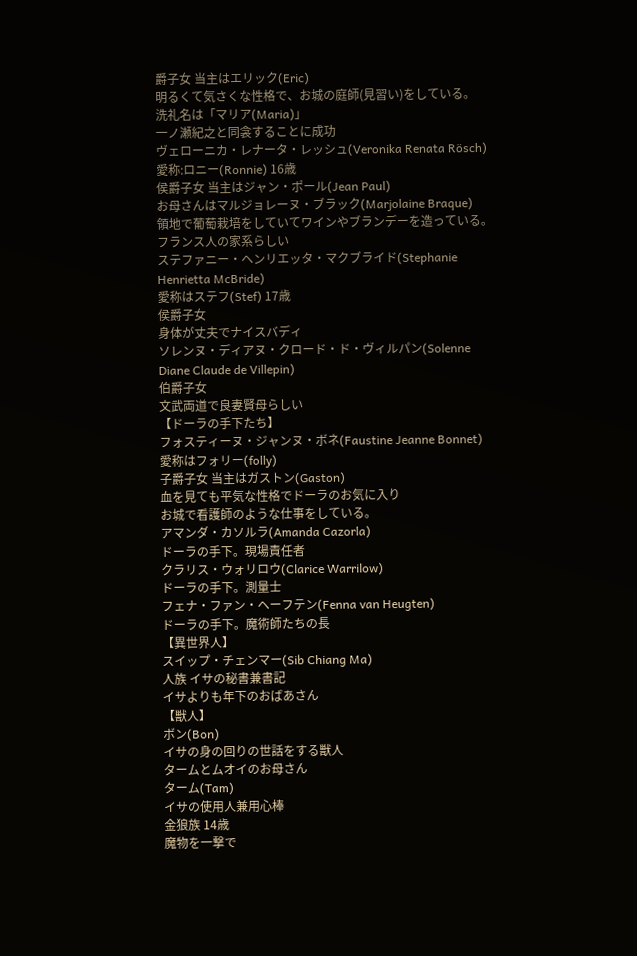爵子女 当主はエリック(Eric)
明るくて気さくな性格で、お城の庭師(見習い)をしている。
洗礼名は「マリア(Maria)」
一ノ瀬紀之と同衾することに成功
ヴェローニカ・レナータ・レッシュ(Veronika Renata Rösch)
愛称:ロニー(Ronnie) 16歳
侯爵子女 当主はジャン・ポール(Jean Paul)
お母さんはマルジョレーヌ・ブラック(Marjolaine Braque)
領地で葡萄栽培をしていてワインやブランデーを造っている。
フランス人の家系らしい
ステファニー・ヘンリエッタ・マクブライド(Stephanie Henrietta McBride)
愛称はステフ(Stef) 17歳
侯爵子女
身体が丈夫でナイスバディ
ソレンヌ・ディアヌ・クロード・ド・ヴィルパン(Solenne Diane Claude de Villepin)
伯爵子女
文武両道で良妻賢母らしい
【ドーラの手下たち】
フォスティーヌ・ジャンヌ・ボネ(Faustine Jeanne Bonnet)
愛称はフォリー(folly)
子爵子女 当主はガストン(Gaston)
血を見ても平気な性格でドーラのお気に入り
お城で看護師のような仕事をしている。
アマンダ・カソルラ(Amanda Cazorla)
ドーラの手下。現場責任者
クラリス・ウォリロウ(Clarice Warrilow)
ドーラの手下。測量士
フェナ・ファン・ヘーフテン(Fenna van Heugten)
ドーラの手下。魔術師たちの長
【異世界人】
スイップ・チェンマー(Sib Chiang Ma)
人族 イサの秘書兼書記
イサよりも年下のおばあさん
【獣人】
ボン(Bon)
イサの身の回りの世話をする獣人
タームとムオイのお母さん
ターム(Tam)
イサの使用人兼用心棒
金狼族 14歳
魔物を一撃で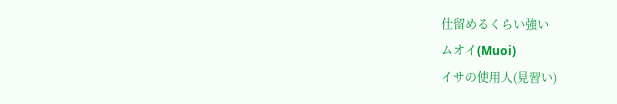仕留めるくらい強い
ムオイ(Muoi)
イサの使用人(見習い)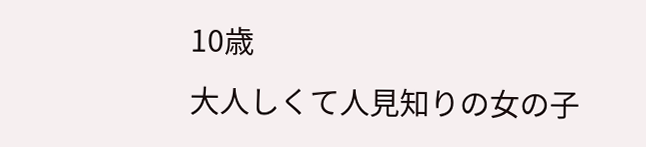10歳
大人しくて人見知りの女の子